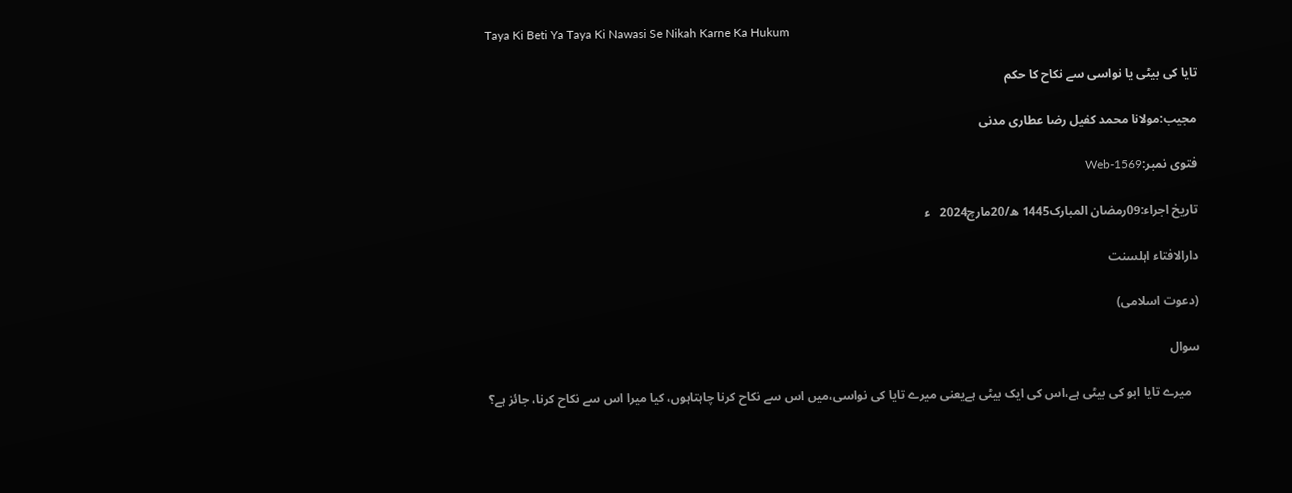Taya Ki Beti Ya Taya Ki Nawasi Se Nikah Karne Ka Hukum

تایا کی بیٹی یا نواسی سے نکاح کا حکم

مجیب:مولانا محمد کفیل رضا عطاری مدنی

فتوی نمبر:Web-1569

تاریخ اجراء:09رمضان المبارک1445 ھ/20مارچ2024   ء

دارالافتاء اہلسنت

(دعوت اسلامی)

سوال

   میرے تایا ابو کی بیٹی ہے،اس کی ایک بیٹی ہےیعنی میرے تایا کی نواسی،میں اس سے نکاح کرنا چاہتاہوں، کیا میرا اس سے نکاح کرنا، جائز ہے؟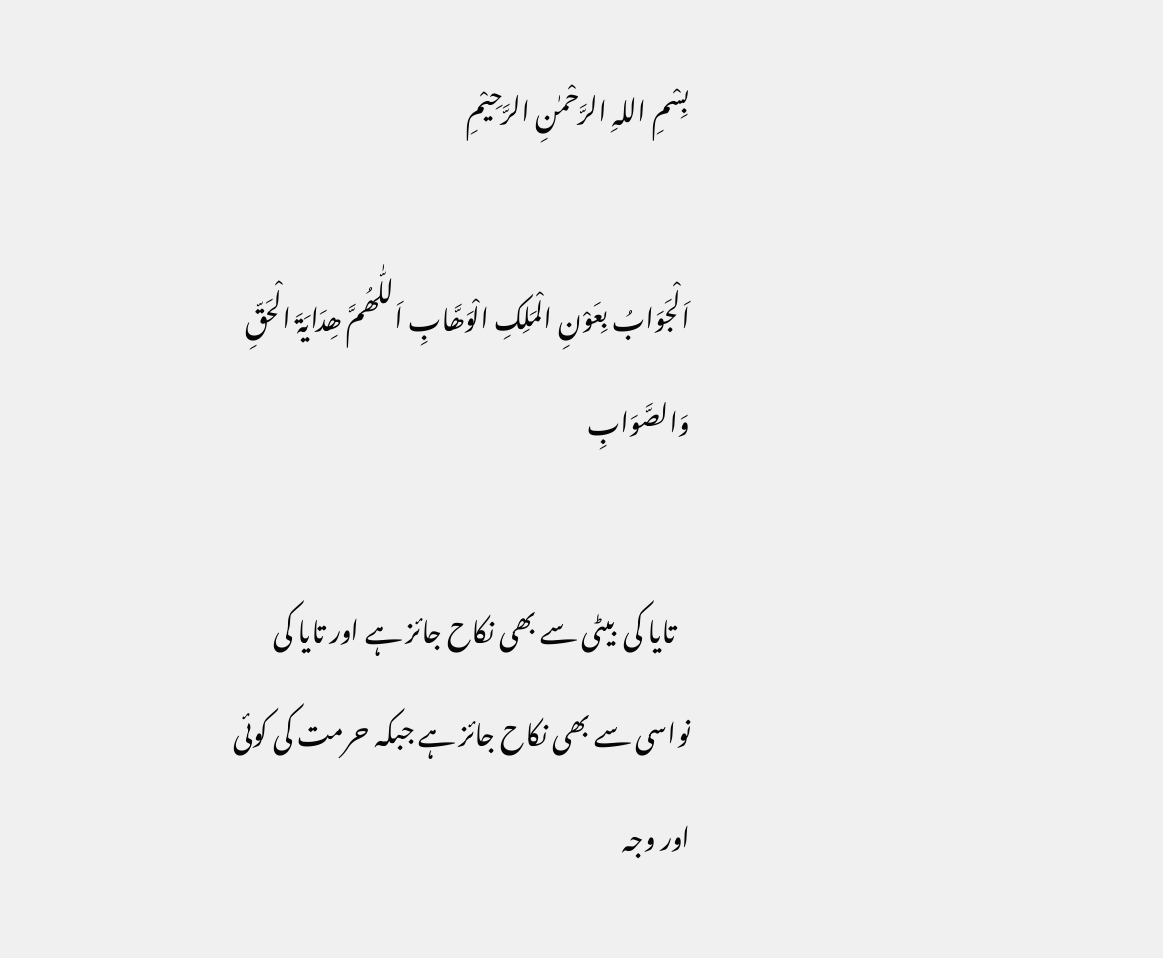بِسْمِ اللہِ الرَّحْمٰنِ الرَّحِیْمِ

اَلْجَوَابُ بِعَوْنِ الْمَلِکِ الْوَھَّابِ اَللّٰھُمَّ ھِدَایَۃَ الْحَقِّ وَالصَّوَابِ

   تایا کی  بیٹی سے بھی نکاح جائز ہے اور تایا کی نواسی سے بھی نکاح جائز ہے جبکہ حرمت کی کوئی اور وجہ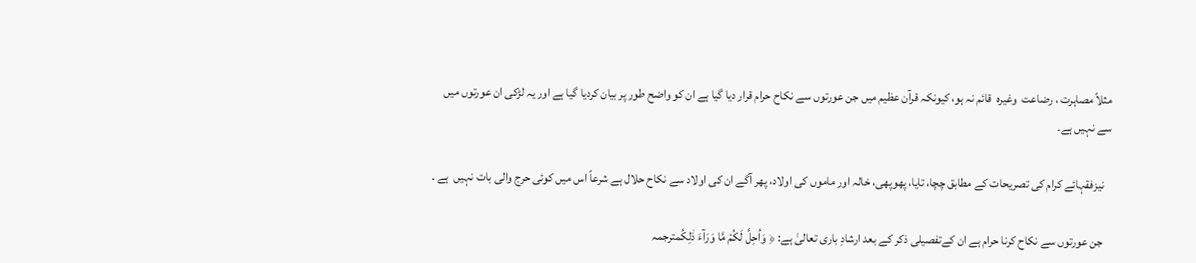مثلاً مصاہرت ، رضاعت  وغیرہ  قائم نہ ہو، کیونکہ قرآن عظیم میں جن عورتوں سے نکاح حرام قرار دیا گیا ہے ان کو واضح طور پر بیان کردیا گیا ہے اور یہ لڑکی ان عورتوں میں سے نہیں ہے۔

   نیزفقہائے کرام کی تصریحات کے مطابق چچا، تایا، پھوپھی، خالہ اور ماموں کی اولاد، پھر آگے ان کی اولاد سے نکاح حلال ہے شرعاً اس میں کوئی حرج والی بات نہیں  ہے ۔

   جن عورتوں سے نکاح کرنا حرام ہے ان کےتفصیلی ذکر کے بعد ارشادِ باری تعالیٰ ہے: ﴿ وَاُحِلَّ لَکُمۡ مَّا وَرَآءَ ذٰلِکُمترجمہ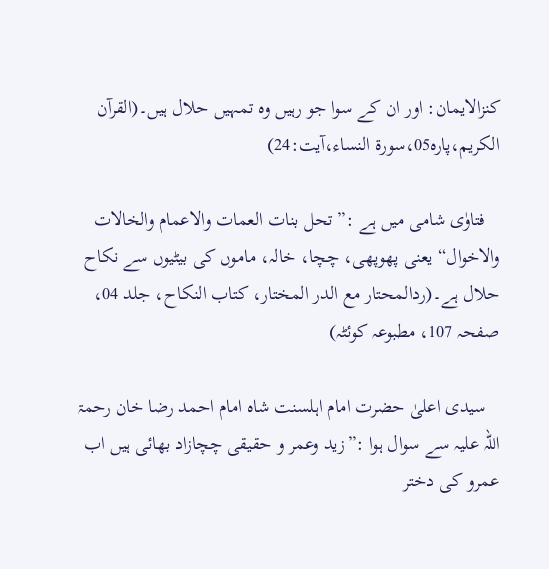کنزالایمان: اور ان کے سوا جو رہیں وہ تمہیں حلال ہیں۔(القرآن الکریم،پارہ05،سورۃ النساء،آیت:24)

   فتاوٰی شامی میں ہے :” تحل بنات العمات والاعمام والخالات والاخوال“ یعنی پھوپھی، چچا، خالہ، ماموں کی بیٹیوں سے نکاح حلال ہے۔(ردالمحتار مع الدر المختار، کتاب النکاح، جلد 04، صفحہ 107، مطبوعہ کوئٹہ)

   سیدی اعلیٰ حضرت امام اہلسنت شاہ امام احمد رضا خان رحمۃ اللہ علیہ سے سوال ہوا :”زید وعمر و حقیقی چچازاد بھائی ہیں اب عمرو کی دختر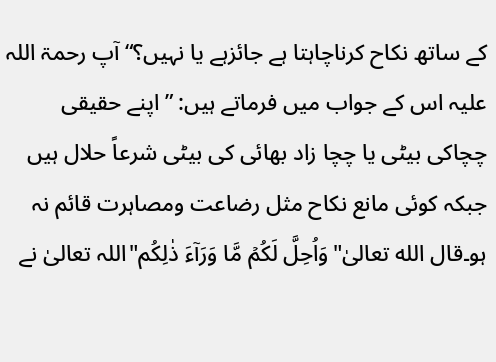کے ساتھ نکاح کرناچاہتا ہے جائزہے یا نہیں؟“ آپ رحمۃ اللہ علیہ اس کے جواب میں فرماتے ہیں: ”اپنے حقیقی چچاکی بیٹی یا چچا زاد بھائی کی بیٹی شرعاً حلال ہیں جبکہ کوئی مانع نکاح مثل رضاعت ومصاہرت قائم نہ ہو۔قال الله تعالیٰ"وَاُحِلَّ لَکُمۡ مَّا وَرَآءَ ذٰلِکُم"اللہ تعالیٰ نے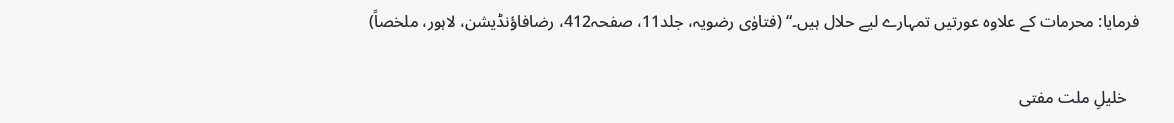فرمایا: محرمات کے علاوہ عورتیں تمہارے لیے حلال ہیں۔“ (فتاوٰی رضویہ، جلد11، صفحہ412، رضافاؤنڈیشن، لاہور، ملخصاً)

   خلیلِ ملت مفتی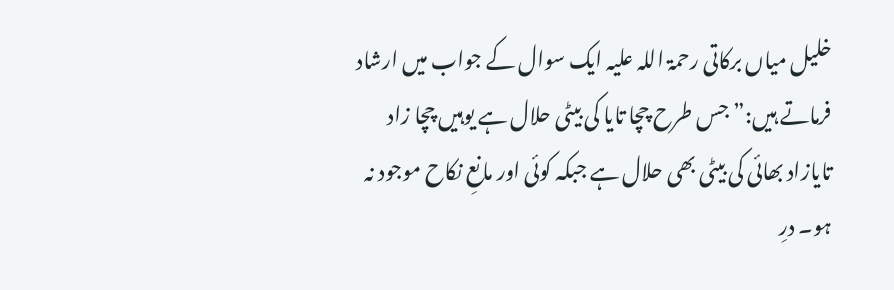خلیل میاں برکاتی رحمۃ اللہ علیہ ایک سوال کے جواب میں ارشاد فرماتے ہیں:” جس طرح چچا تایا کی بیٹی حلال ہے یوہیں چچا زاد تایازاد بھائی کی بیٹی بھی حلال ہے جبکہ کوئی اور مانعِ نکاح موجود نہ ہو۔ درِ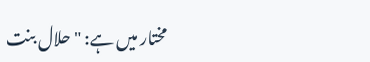مختار میں ہے: "حلال بنت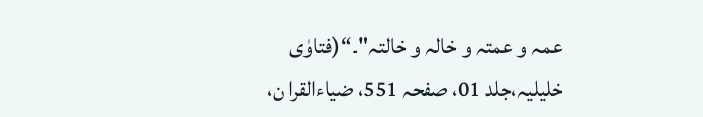عمہ و عمتہ و خالہ و خالتہ"۔“(فتاوٰی  خلیلیہ،جلد 01، صفحہ 551، ضیاءالقرا ن،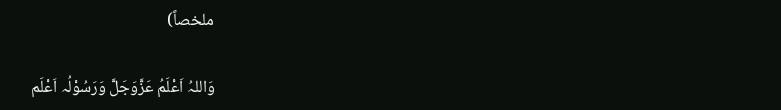ملخصاً)

وَاللہُ اَعْلَمُ عَزَّوَجَلَّ وَرَسُوْلُہ اَعْلَم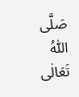صَلَّی اللّٰہُ تَعَالٰی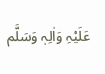عَلَیْہِ وَاٰلِہٖ وَسَلَّم